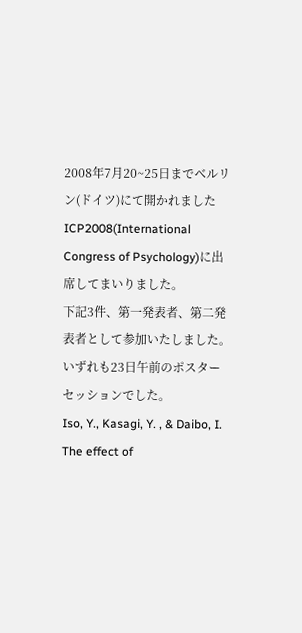2008年7月20~25日までベルリン(ドイツ)にて開かれました
ICP2008(International Congress of Psychology)に出席してまいりました。
下記3件、第一発表者、第二発表者として参加いたしました。
いずれも23日午前のポスターセッションでした。
Iso, Y., Kasagi, Y. , & Daibo, I.
The effect of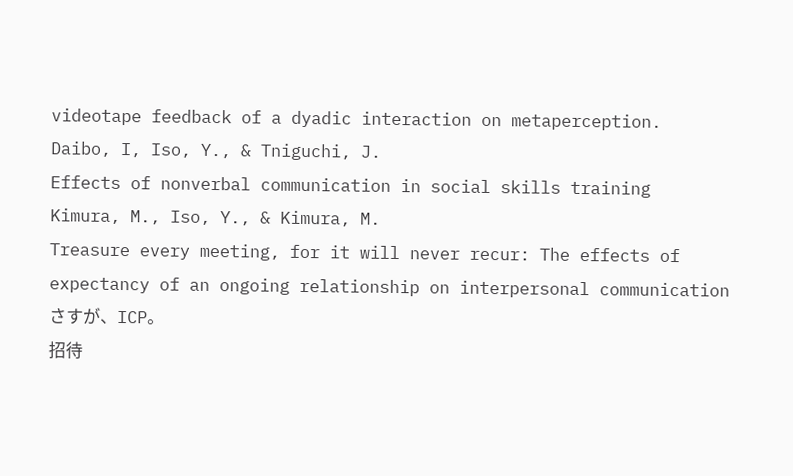videotape feedback of a dyadic interaction on metaperception.
Daibo, I, Iso, Y., & Tniguchi, J.
Effects of nonverbal communication in social skills training
Kimura, M., Iso, Y., & Kimura, M.
Treasure every meeting, for it will never recur: The effects of expectancy of an ongoing relationship on interpersonal communication
さすが、ICP。
招待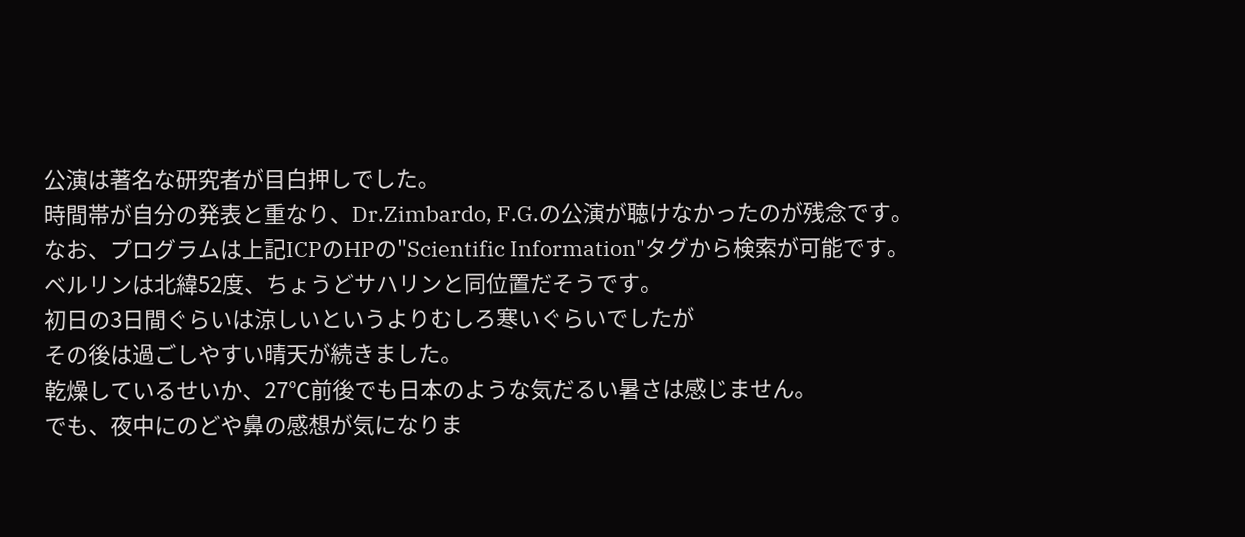公演は著名な研究者が目白押しでした。
時間帯が自分の発表と重なり、Dr.Zimbardo, F.G.の公演が聴けなかったのが残念です。
なお、プログラムは上記ICPのHPの"Scientific Information"タグから検索が可能です。
ベルリンは北緯52度、ちょうどサハリンと同位置だそうです。
初日の3日間ぐらいは涼しいというよりむしろ寒いぐらいでしたが
その後は過ごしやすい晴天が続きました。
乾燥しているせいか、27℃前後でも日本のような気だるい暑さは感じません。
でも、夜中にのどや鼻の感想が気になりま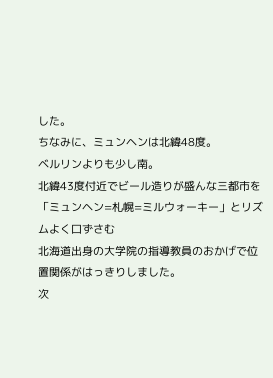した。
ちなみに、ミュンヘンは北緯48度。
ベルリンよりも少し南。
北緯43度付近でビール造りが盛んな三都市を
「ミュンヘン=札幌=ミルウォーキー」とリズムよく口ずさむ
北海道出身の大学院の指導教員のおかげで位置関係がはっきりしました。
次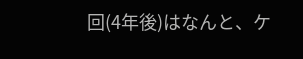回(4年後)はなんと、ケ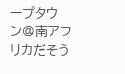ープタウン@南アフリカだそう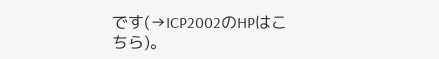です(→ICP2002のHPはこちら)。